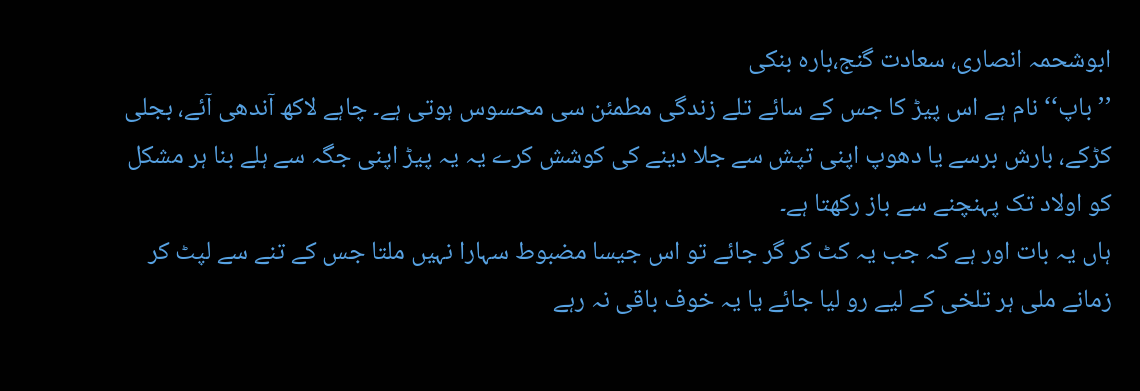ابوشحمہ انصاری، سعادت گنج،بارہ بنکی
’’باپ‘‘ نام ہے اس پیڑ کا جس کے سائے تلے زندگی مطمئن سی محسوس ہوتی ہے۔ چاہے لاکھ آندھی آئے، بجلی کڑکے، بارش برسے یا دھوپ اپنی تپش سے جلا دینے کی کوشش کرے یہ یہ پیڑ اپنی جگہ سے ہلے بنا ہر مشکل کو اولاد تک پہنچنے سے باز رکھتا ہے۔
ہاں یہ بات اور ہے کہ جب یہ کٹ کر گر جائے تو اس جیسا مضبوط سہارا نہیں ملتا جس کے تنے سے لپٹ کر زمانے ملی ہر تلخی کے لیے رو لیا جائے یا یہ خوف باقی نہ رہے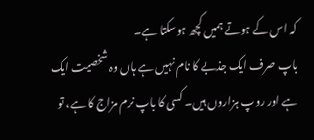کہ اس کے ہوتے ہمیں کچھ ہوسکتا ہے۔
باپ صرف ایک جذبے کا نام نہیں ہے ہاں وہ شخصیت ایک ہے اور روپ ہزاروں ہیں۔ کسی کا باپ نرم مزاج کا ہے، تو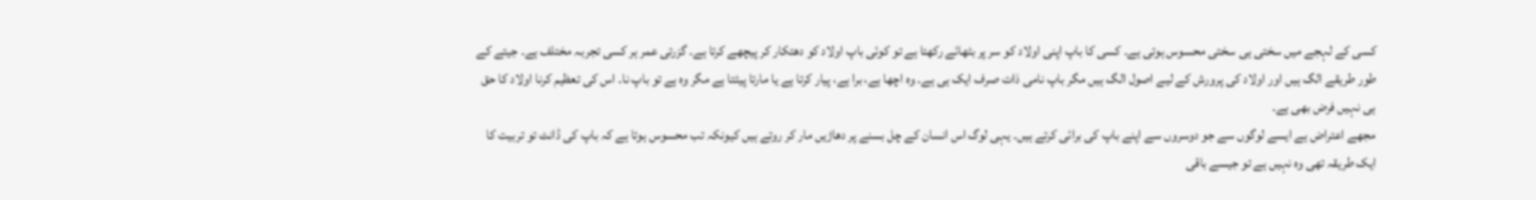کسی کے لہجے میں سختی ہی سختی محسوس ہوتی ہے۔ کسی کا باپ اپنی اولاد کو سر پر بٹھائے رکھتا ہے تو کوئی باپ اولاد کو دھتکار کر پیچھے کرتا ہے۔ گزرتی عمر ہر کسی تجربہ مختلف ہے۔ جیتے کے طور طریقے الگ ہیں اور اولاد کی پرورش کے لیے اصول الگ ہیں مگر باپ نامی ذات صرف ایک ہی ہے۔ وہ اچھا ہے، برا ہے، پیار کرتا ہے یا مارتا پیٹتا ہے مگر وہ ہے تو باپ نا۔ اس کی تعظیم کرنا اولاد کا حق ہی نہیں فرض بھی ہے۔
مجھے اعتراض ہے ایسے لوگوں سے جو دوسروں سے اپنے باپ کی برائی کرتے ہیں۔ یہی لوگ اس انسان کے چل بسنے پر دھاڑیں مار کر روتے ہیں کیونکہ تب محسوس ہوتا ہے کہ باپ کی ڈانٹ تو تربیت کا ایک طریقہ تھی وہ نہیں ہے تو جیسے باقی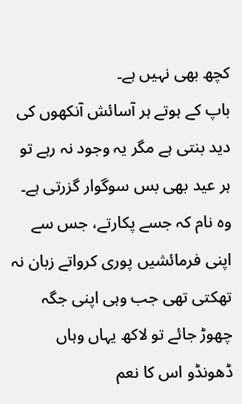کچھ بھی نہیں ہے۔
باپ کے ہوتے ہر آسائش آنکھوں کی دید بنتی ہے مگر یہ وجود نہ رہے تو ہر عید بھی بس سوگوار گزرتی ہے۔ وہ نام کہ جسے پکارتے، جس سے اپنی فرمائشیں پوری کرواتے زبان نہ تھکتی تھی جب وہی اپنی جگہ چھوڑ جائے تو لاکھ یہاں وہاں ڈھونڈو اس کا نعم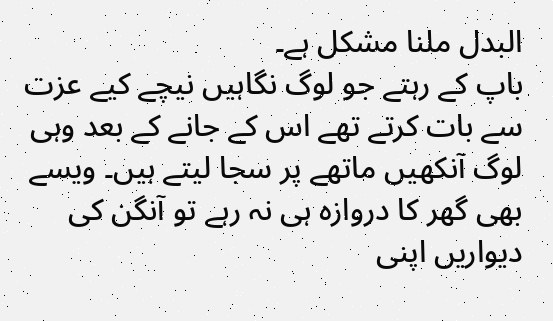البدل ملنا مشکل ہے۔
باپ کے رہتے جو لوگ نگاہیں نیچے کیے عزت سے بات کرتے تھے اس کے جانے کے بعد وہی لوگ آنکھیں ماتھے پر سجا لیتے ہیں۔ ویسے بھی گھر کا دروازہ ہی نہ رہے تو آنگن کی دیواریں اپنی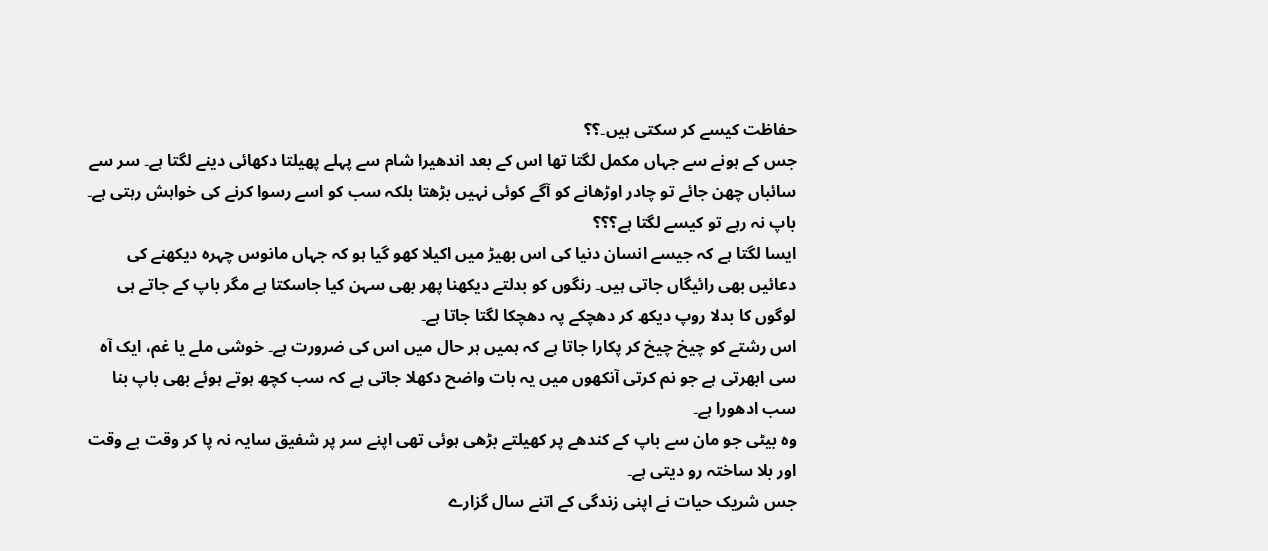حفاظت کیسے کر سکتی ہیں۔؟؟
جس کے ہونے سے جہاں مکمل لگتا تھا اس کے بعد اندھیرا شام سے پہلے پھیلتا دکھائی دینے لگتا ہے۔ سر سے سائباں چھن جائے تو چادر اوڑھانے کو آگے کوئی نہیں بڑھتا بلکہ سب کو اسے رسوا کرنے کی خواہش رہتی ہے۔
باپ نہ رہے تو کیسے لگتا ہے؟؟؟
ایسا لگتا ہے کہ جیسے انسان دنیا کی اس بھیڑ میں اکیلا کھو گیا ہو کہ جہاں مانوس چہرہ دیکھنے کی دعائیں بھی رائیگاں جاتی ہیں۔ رنگوں کو بدلتے دیکھنا پھر بھی سہن کیا جاسکتا ہے مگر باپ کے جاتے ہی لوگوں کا بدلا روپ دیکھ کر دھچکے پہ دھچکا لگتا جاتا ہے۔
اس رشتے کو چیخ چیخ کر پکارا جاتا ہے کہ ہمیں ہر حال میں اس کی ضرورت ہے۔ خوشی ملے یا غم، ایک آہ سی ابھرتی ہے جو نم کرتی آنکھوں میں یہ بات واضح دکھلا جاتی ہے کہ سب کچھ ہوتے ہوئے بھی باپ بنا سب ادھورا ہے۔
وہ بیٹی جو مان سے باپ کے کندھے پر کھیلتے بڑھی ہوئی تھی اپنے سر پر شفیق سایہ نہ پا کر وقت بے وقت اور بلا ساختہ رو دیتی ہے۔
جس شریک حیات نے اپنی زندگی کے اتنے سال گزارے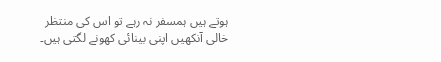ہوتے ہیں ہمسفر نہ رہے تو اس کی منتظر خالی آنکھیں اپنی بینائی کھونے لگتی ہیں۔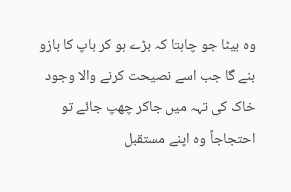وہ بیٹا جو چاہتا کہ بڑے ہو کر باپ کا بازو بنے گا جب اسے نصیحت کرنے والا وجود خاک کی تہہ میں جاکر چھپ جائے تو احتجاجاً وہ اپنے مستقبل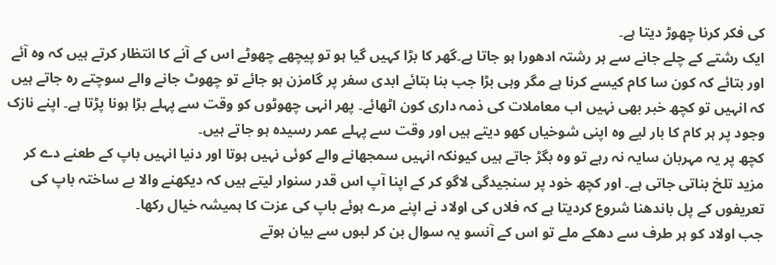کی فکر کرنا چھوڑ دیتا ہے۔
ایک رشتے کے چلے جانے سے ہر رشتہ ادھورا ہو جاتا ہے۔گھر کا بڑا کہیں گیا ہو تو پیچھے چھوٹے اس کے آنے کا انتظار کرتے ہیں کہ وہ آئے اور بتائے کہ کون سا کام کیسے کرنا ہے مگر وہی بڑا جب بنا بتائے ابدی سفر پر گامزن ہو جائے تو چھوٹ جانے والے سوچتے رہ جاتے ہیں کہ انہیں تو کچھ خبر بھی نہیں اب معاملات کی ذمہ داری کون اٹھائے۔ پھر انہی چھوٹوں کو وقت سے پہلے بڑا ہونا پڑتا ہے۔ اپنے نازک وجود پر ہر کام کا بار لیے وہ اپنی شوخیاں کھو دیتے ہیں اور وقت سے پہلے عمر رسیدہ ہو جاتے ہیں۔
کچھ پر یہ مہربان سایہ نہ رہے تو وہ بگڑ جاتے ہیں کیونکہ انہیں سمجھانے والے کوئی نہیں ہوتا اور دنیا انہیں باپ کے طعنے دے کر مزید تلخ بناتی جاتی ہے۔ اور کچھ خود پر سنجیدگی لاگو کر کے اپنا آپ اس قدر سنوار لیتے ہیں کہ دیکھنے والا بے ساختہ باپ کی تعریفوں کے پل باندھنا شروع کردیتا ہے کہ فلاں کی اولاد نے اپنے مرے ہوئے باپ کی عزت کا ہمیشہ خیال رکھا۔
جب اولاد کو ہر طرف سے دھکے ملے تو اس کے آنسو یہ سوال بن کر لبوں سے بیان ہوتے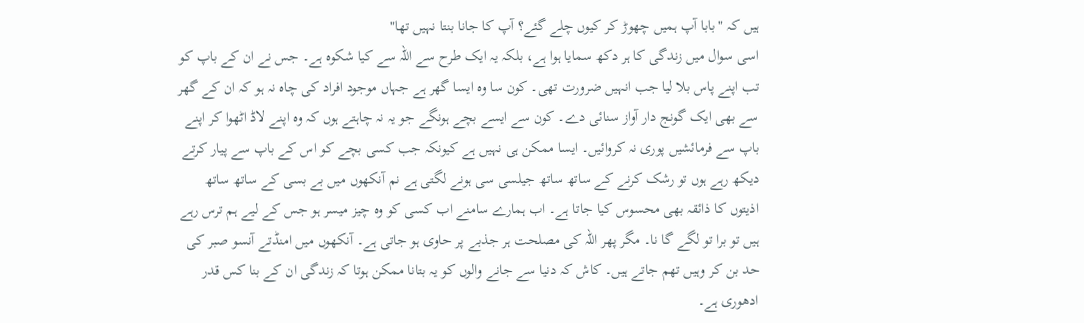ہیں کہ "بابا آپ ہمیں چھوڑ کر کیوں چلے گئے؟ آپ کا جانا بنتا نہیں تھا"
اسی سوال میں زندگی کا ہر دکھ سمایا ہوا ہے، بلکہ یہ ایک طرح سے اللہ سے کیا شکوہ ہے۔ جس نے ان کے باپ کو تب اپنے پاس بلا لیا جب انہیں ضرورت تھی۔ کون سا وہ ایسا گھر ہے جہاں موجود افراد کی چاہ نہ ہو کہ ان کے گھر سے بھی ایک گونج دار آواز سنائی دے۔ کون سے ایسے بچے ہونگے جو یہ نہ چاہتے ہوں کہ وہ اپنے لاڈ اٹھوا کر اپنے باپ سے فرمائشیں پوری نہ کروائیں۔ ایسا ممکن ہی نہیں ہے کیونکہ جب کسی بچے کو اس کے باپ سے پیار کرتے دیکھ رہے ہوں تو رشک کرنے کے ساتھ ساتھ جیلسی سی ہونے لگتی ہے نم آنکھوں میں بے بسی کے ساتھ ساتھ اذیتوں کا ذائقہ بھی محسوس کیا جاتا ہے۔ اب ہمارے سامنے اب کسی کو وہ چیز میسر ہو جس کے لیے ہم ترس رہے ہیں تو برا تو لگے گا نا۔ مگر پھر اللہ کی مصلحت ہر جذبے پر حاوی ہو جاتی ہے۔ آنکھوں میں امنڈتے آنسو صبر کی حد بن کر وہیں تھم جاتے ہیں۔ کاش کہ دنیا سے جانے والوں کو یہ بتانا ممکن ہوتا کہ زندگی ان کے بنا کس قدر ادھوری ہے۔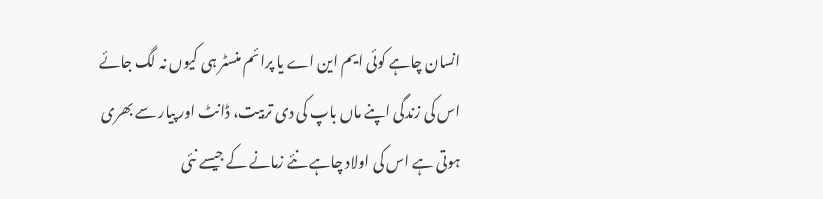انسان چاہے کوئی ایم این اے یا پرائم منسٹر ہی کیوں نہ لگ جائے اس کی زندگی اپنے ماں باپ کی دی تربیت، ڈانٹ اور پیار سے بھری ہوتی ہے اس کی اولاد چاہے نئے زمانے کے جیسے نئی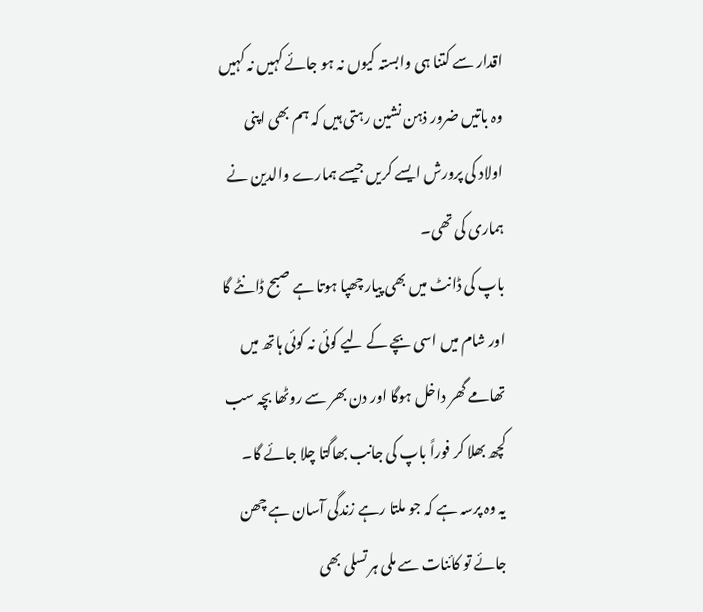اقدار سے کتنا ہی وابستہ کیوں نہ ہو جائے کہیں نہ کہیں وہ باتیں ضرور ذہن نشین رہتی ہیں کہ ہم بھی اپنی اولاد کی پرورش ایسے کریں جیسے ہمارے والدین نے ہماری کی تھی۔
باپ کی ڈانٹ میں بھی پیار چھپا ہوتا ہے صبح ڈانٹے گا اور شام میں اسی بچے کے لیے کوئی نہ کوئی ہاتھ میں تھامے گھر داخل ہوگا اور دن بھر سے روٹھا بچہ سب کچھ بھلا کر فوراً باپ کی جانب بھاگتا چلا جائے گا۔
یہ وہ پرسہ ہے کہ جو ملتا رہے زندگی آسان ہے چھن جائے تو کائنات سے ملی ہر تسلی بھی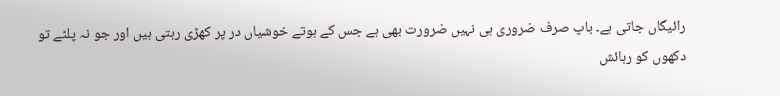رائیگاں جاتی ہے۔ باپ صرف ضروری ہی نہیں ضرورت بھی ہے جس کے ہوتے خوشیاں در پر کھڑی رہتی ہیں اور جو نہ پلٹے تو دکھوں کو رہائش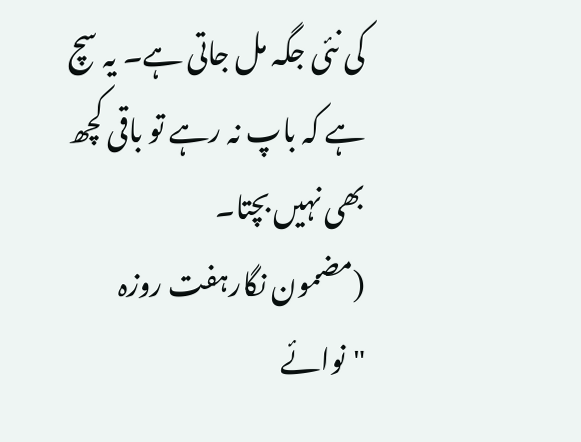کی نئی جگہ مل جاتی ہے۔ یہ سچ ہے کہ باپ نہ رہے تو باقی کچھ بھی نہیں بچتا۔
(مضمون نگارہفت روزہ "نوائے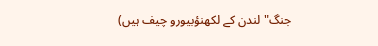جنگ"لندن کے لکھنؤبیورو چیف ہیں)